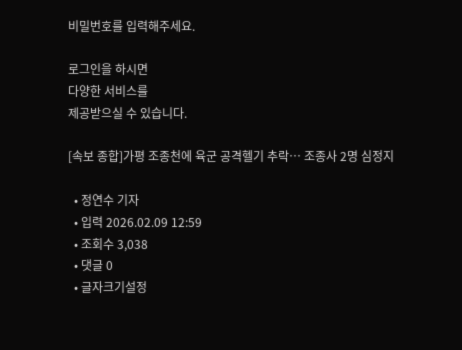비밀번호를 입력해주세요.

로그인을 하시면
다양한 서비스를
제공받으실 수 있습니다.

[속보 종합]가평 조종천에 육군 공격헬기 추락… 조종사 2명 심정지

  • 정연수 기자
  • 입력 2026.02.09 12:59
  • 조회수 3,038
  • 댓글 0
  • 글자크기설정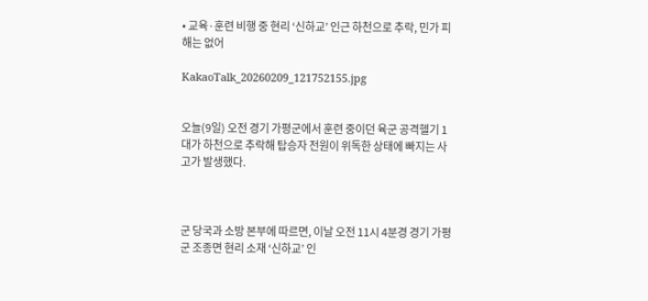• 교육·훈련 비행 중 현리 ‘신하교’ 인근 하천으로 추락, 민가 피해는 없어

KakaoTalk_20260209_121752155.jpg


오늘(9일) 오전 경기 가평군에서 훈련 중이던 육군 공격헬기 1대가 하천으로 추락해 탑승자 전원이 위독한 상태에 빠지는 사고가 발생했다.



군 당국과 소방 본부에 따르면, 이날 오전 11시 4분경 경기 가평군 조종면 현리 소재 ‘신하교’ 인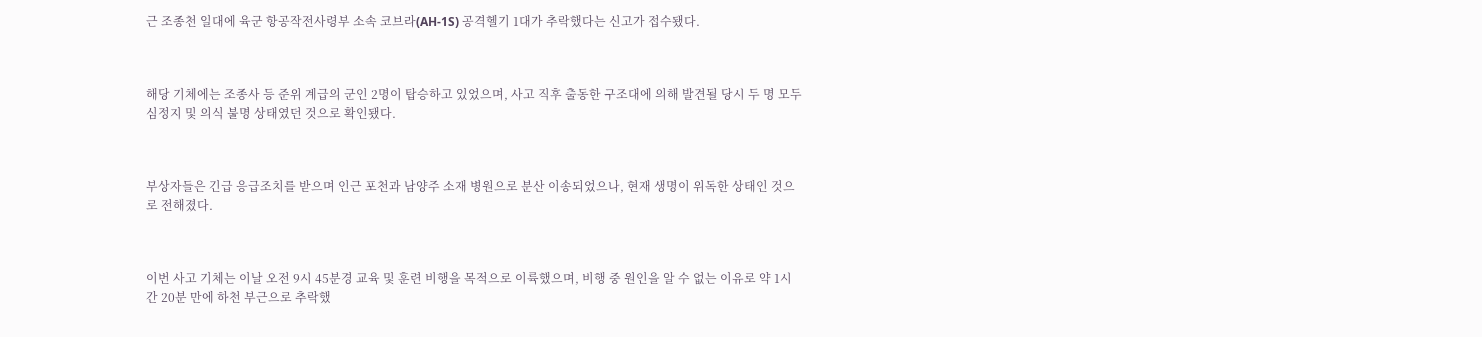근 조종천 일대에 육군 항공작전사령부 소속 코브라(AH-1S) 공격헬기 1대가 추락했다는 신고가 접수됐다.



해당 기체에는 조종사 등 준위 계급의 군인 2명이 탑승하고 있었으며, 사고 직후 출동한 구조대에 의해 발견될 당시 두 명 모두 심정지 및 의식 불명 상태였던 것으로 확인됐다.



부상자들은 긴급 응급조치를 받으며 인근 포천과 남양주 소재 병원으로 분산 이송되었으나, 현재 생명이 위독한 상태인 것으로 전해졌다.



이번 사고 기체는 이날 오전 9시 45분경 교육 및 훈련 비행을 목적으로 이륙했으며, 비행 중 원인을 알 수 없는 이유로 약 1시간 20분 만에 하천 부근으로 추락했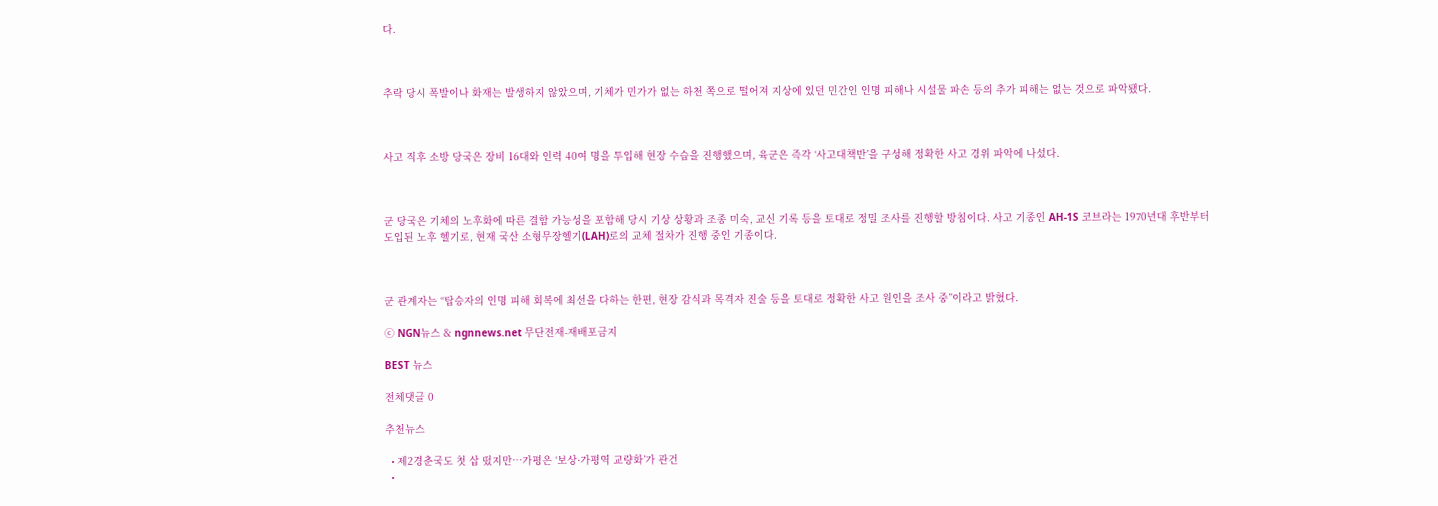다.



추락 당시 폭발이나 화재는 발생하지 않았으며, 기체가 민가가 없는 하천 쪽으로 떨어져 지상에 있던 민간인 인명 피해나 시설물 파손 등의 추가 피해는 없는 것으로 파악됐다.



사고 직후 소방 당국은 장비 16대와 인력 40여 명을 투입해 현장 수습을 진행했으며, 육군은 즉각 ‘사고대책반’을 구성해 정확한 사고 경위 파악에 나섰다.



군 당국은 기체의 노후화에 따른 결함 가능성을 포함해 당시 기상 상황과 조종 미숙, 교신 기록 등을 토대로 정밀 조사를 진행할 방침이다. 사고 기종인 AH-1S 코브라는 1970년대 후반부터 도입된 노후 헬기로, 현재 국산 소형무장헬기(LAH)로의 교체 절차가 진행 중인 기종이다.



군 관계자는 “탑승자의 인명 피해 회복에 최선을 다하는 한편, 현장 감식과 목격자 진술 등을 토대로 정확한 사고 원인을 조사 중”이라고 밝혔다.

ⓒ NGN뉴스 & ngnnews.net 무단전재-재배포금지

BEST 뉴스

전체댓글 0

추천뉴스

  • 제2경춘국도 첫 삽 떴지만…가평은 ‘보상·가평역 교량화’가 관건
  •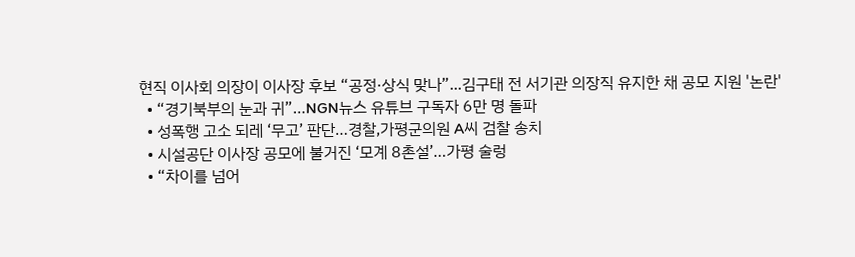현직 이사회 의장이 이사장 후보 “공정·상식 맞나”...김구태 전 서기관 의장직 유지한 채 공모 지원 '논란'
  • “경기북부의 눈과 귀”…NGN뉴스 유튜브 구독자 6만 명 돌파
  • 성폭행 고소 되레 ‘무고’ 판단…경찰,가평군의원 A씨 검찰 송치
  • 시설공단 이사장 공모에 불거진 ‘모계 8촌설’…가평 술렁
  • “차이를 넘어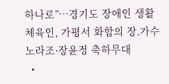하나로”…경기도 장애인 생활체육인, 가평서 화합의 장.가수 노라조·장윤정 축하무대
  •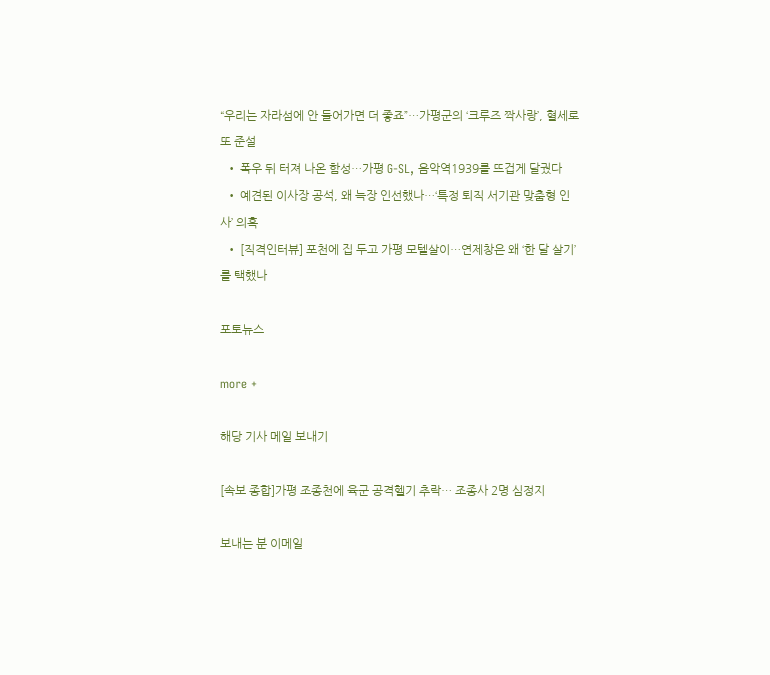“우리는 자라섬에 안 들어가면 더 좋죠”…가평군의 ‘크루즈 짝사랑’, 혈세로 또 준설
  • 폭우 뒤 터져 나온 함성…가평 G-SL, 음악역1939를 뜨겁게 달궜다
  • 예견된 이사장 공석, 왜 늑장 인선했나…‘특정 퇴직 서기관 맞춤형 인사’ 의혹
  • [직격인터뷰] 포천에 집 두고 가평 모텔살이…연제창은 왜 ‘한 달 살기’를 택했나

포토뉴스

more +

해당 기사 메일 보내기

[속보 종합]가평 조종천에 육군 공격헬기 추락… 조종사 2명 심정지

보내는 분 이메일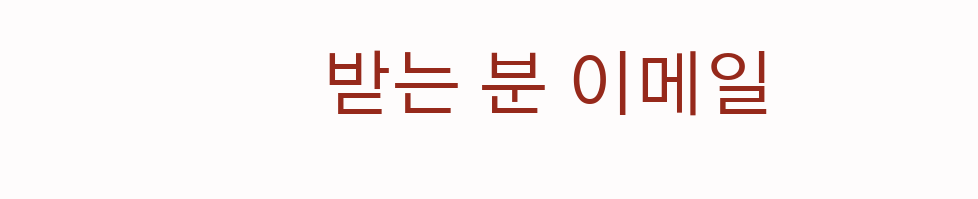받는 분 이메일